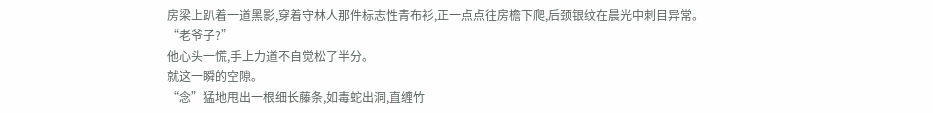房梁上趴着一道黑影,穿着守林人那件标志性青布衫,正一点点往房檐下爬,后颈银纹在晨光中刺目异常。
“老爷子?”
他心头一慌,手上力道不自觉松了半分。
就这一瞬的空隙。
“念”猛地甩出一根细长藤条,如毒蛇出洞,直缠竹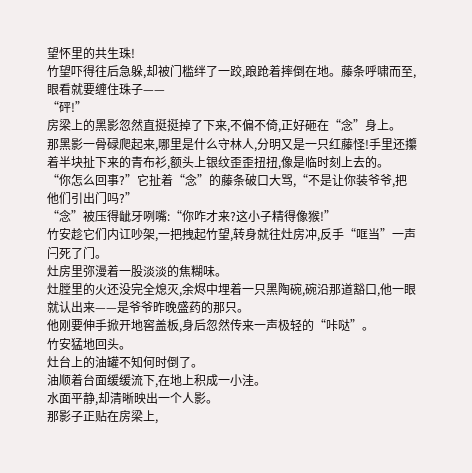望怀里的共生珠!
竹望吓得往后急躲,却被门槛绊了一跤,踉跄着摔倒在地。藤条呼啸而至,眼看就要缠住珠子——
“砰!”
房梁上的黑影忽然直挺挺掉了下来,不偏不倚,正好砸在“念”身上。
那黑影一骨碌爬起来,哪里是什么守林人,分明又是一只红藤怪!手里还攥着半块扯下来的青布衫,额头上银纹歪歪扭扭,像是临时刻上去的。
“你怎么回事?”它扯着“念”的藤条破口大骂,“不是让你装爷爷,把他们引出门吗?”
“念”被压得龇牙咧嘴:“你咋才来?这小子精得像猴!”
竹安趁它们内讧吵架,一把拽起竹望,转身就往灶房冲,反手“哐当”一声闩死了门。
灶房里弥漫着一股淡淡的焦糊味。
灶膛里的火还没完全熄灭,余烬中埋着一只黑陶碗,碗沿那道豁口,他一眼就认出来——是爷爷昨晚盛药的那只。
他刚要伸手掀开地窖盖板,身后忽然传来一声极轻的“咔哒”。
竹安猛地回头。
灶台上的油罐不知何时倒了。
油顺着台面缓缓流下,在地上积成一小洼。
水面平静,却清晰映出一个人影。
那影子正贴在房梁上,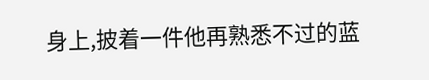身上,披着一件他再熟悉不过的蓝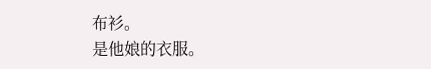布衫。
是他娘的衣服。